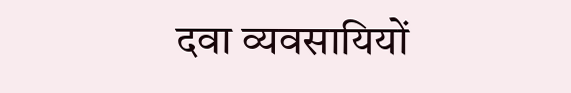दवा व्यवसायियों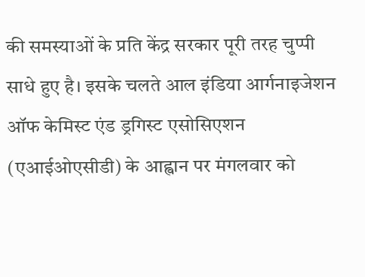की समस्याओं के प्रति केंद्र सरकार पूरी तरह चुप्पी साधे हुए है। इसके चलते आल इंडिया आर्गनाइजेशन ऑफ केमिस्ट एंड ड्रगिस्ट एसोसिएशन (एआईओएसीडी) के आह्वान पर मंगलवार को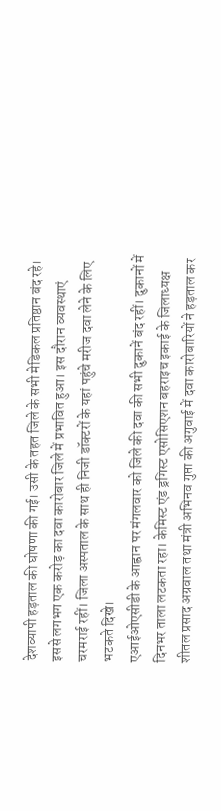देशव्यापी हड़ताल की घोषणा की गई। उसी के तहत जिले के सभी मेडिकल प्रतिष्ठान बंद रहे। इससे लगभग एक करोड़ का दवा कारोबार जिले में प्रभावित हुआ। इस दौरान व्यवस्थाएं चरमराई रहीं। जिला अस्पताल के साथ ही निजी डॉक्टरों के यहां पहुंचे मरीज दवा लेने के लिए भटकते दिखे।
एआईओएसीडी के आह्वान पर मंगलवार को जिले की दवा की सभी दुकानें बंद रहीं। दुकानों में दिनभर ताला लटकता रहा। केमिस्ट एंड ड्रगिस्ट एसोसिएशन बहराइच इकाई के जिलाध्यक्ष शीतल प्रसाद अग्रवाल तथा मंत्री अभिनव गुप्ता की अगुवाई में दवा कारोबारियों ने हड़ताल कर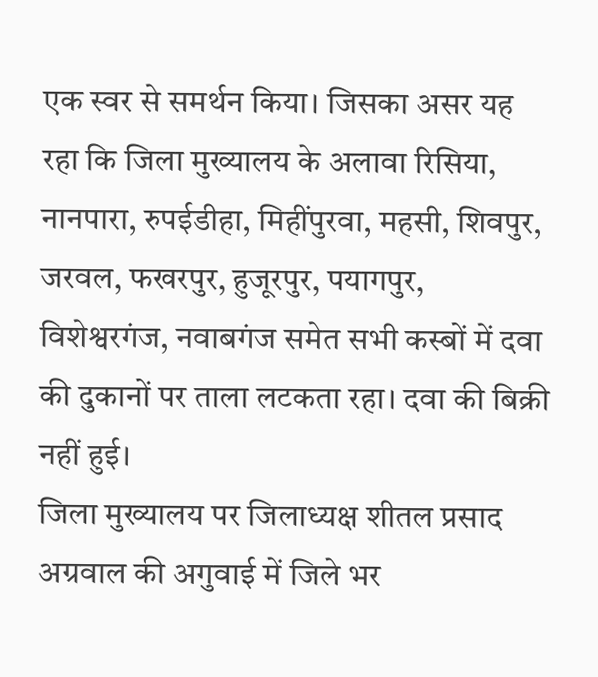एक स्वर से समर्थन किया। जिसका असर यह रहा कि जिला मुख्यालय के अलावा रिसिया, नानपारा, रुपईडीहा, मिहींपुरवा, महसी, शिवपुर, जरवल, फखरपुर, हुजूरपुर, पयागपुर, विशेश्वरगंज, नवाबगंज समेत सभी कस्बों में दवा की दुकानों पर ताला लटकता रहा। दवा की बिक्री नहीं हुई।
जिला मुख्यालय पर जिलाध्यक्ष शीतल प्रसाद अग्रवाल की अगुवाई में जिले भर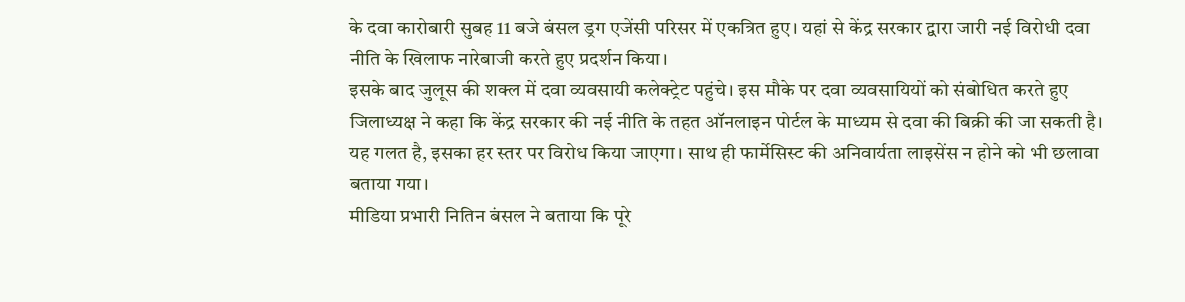के दवा कारोबारी सुबह 11 बजे बंसल ड्रग एजेंसी परिसर में एकत्रित हुए। यहां से केंद्र सरकार द्वारा जारी नई विरोधी दवा नीति के खिलाफ नारेबाजी करते हुए प्रदर्शन किया।
इसके बाद जुलूस की शक्ल में दवा व्यवसायी कलेक्ट्रेट पहुंचे। इस मौके पर दवा व्यवसायियों को संबोधित करते हुए जिलाध्यक्ष ने कहा कि केंद्र सरकार की नई नीति के तहत ऑनलाइन पोर्टल के माध्यम से दवा की बिक्री की जा सकती है। यह गलत है, इसका हर स्तर पर विरोध किया जाएगा। साथ ही फार्मेसिस्ट की अनिवार्यता लाइसेंस न होने को भी छलावा बताया गया।
मीडिया प्रभारी नितिन बंसल ने बताया कि पूरे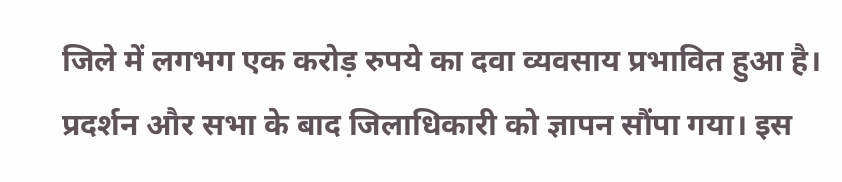जिले में लगभग एक करोड़ रुपये का दवा व्यवसाय प्रभावित हुआ है। प्रदर्शन और सभा के बाद जिलाधिकारी को ज्ञापन सौंपा गया। इस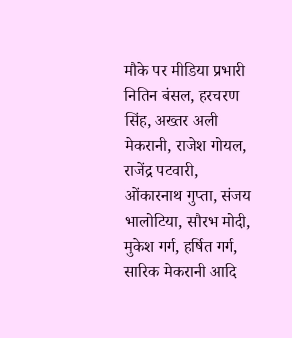मौके पर मीडिया प्रभारी नितिन बंसल, हरचरण सिंह, अख्तर अली मेकरानी, राजेश गोयल, राजेंद्र पटवारी, ओंकारनाथ गुप्ता, संजय भालोटिया, सौरभ मोदी, मुकेश गर्ग, हर्षित गर्ग, सारिक मेकरानी आदि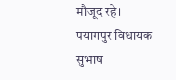मौजूद रहे। पयागपुर विधायक सुभाष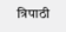त्रिपाठी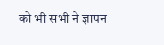को भी सभी ने ज्ञापन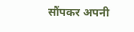सौंपकर अपनी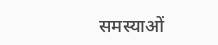समस्याओं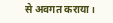से अवगत कराया।